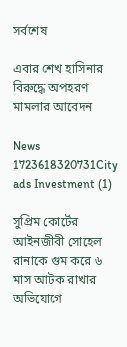সর্বশেষ

এবার শেখ হাসিনার বিরুদ্ধে অপহরণ মামলার আবেদন

News 1723618320731City ads Investment (1)

সুপ্রিম কোর্টের আইনজীবী সোহেল রানাকে গুম করে ৬ মাস আটক রাখার অভিযোগে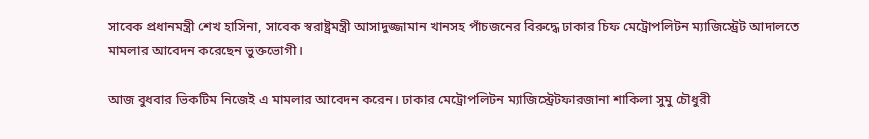সাবেক প্রধানমন্ত্রী শেখ হাসিনা, সাবেক স্বরাষ্ট্রমন্ত্রী আসাদুজ্জামান খানসহ পাঁচজনের বিরুদ্ধে ঢাকার চিফ মেট্রোপলিটন ম্যাজিস্ট্রেট আদালতে মামলার আবেদন করেছেন ভুক্তভোগী।

আজ বুধবার ভিকটিম নিজেই এ মামলার আবেদন করেন। ঢাকার মেট্রোপলিটন ম্যাজিস্ট্রেটফারজানা শাকিলা সুমু চৌধুরী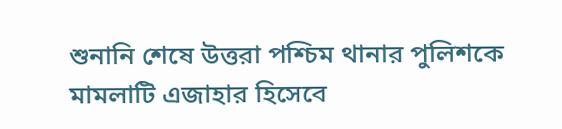শুনানি শেষে উত্তরা পশ্চিম থানার পুলিশকে মামলাটি এজাহার হিসেবে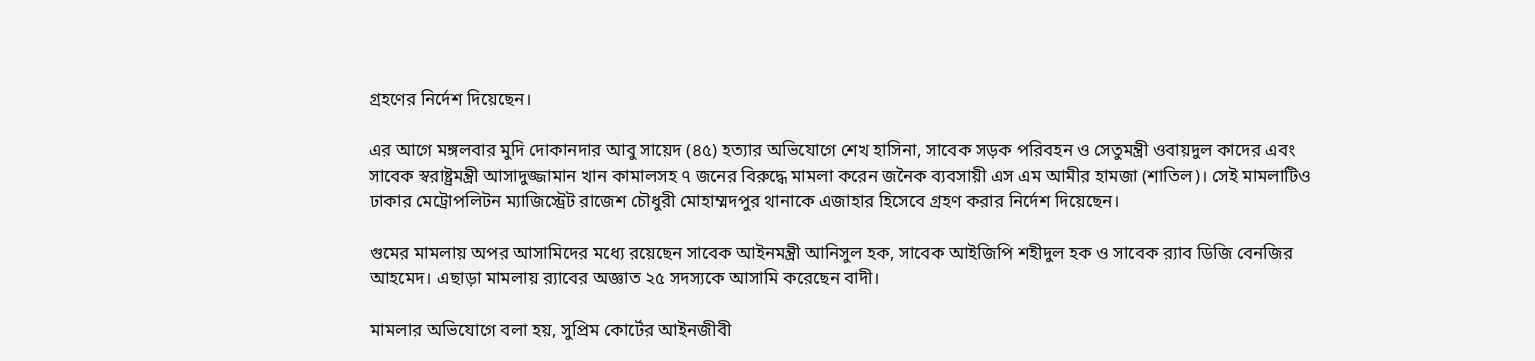গ্রহণের নির্দেশ দিয়েছেন।

এর আগে মঙ্গলবার মুদি দোকানদার আবু সায়েদ (৪৫) হত্যার অভিযোগে শেখ হাসিনা, সাবেক সড়ক পরিবহন ও সেতুমন্ত্রী ওবায়দুল কাদের এবং সাবেক স্বরাষ্ট্রমন্ত্রী আসাদুজ্জামান খান কামালসহ ৭ জনের বিরুদ্ধে মামলা করেন জনৈক ব্যবসায়ী এস এম আমীর হামজা (শাতিল)। সেই মামলাটিও ঢাকার মেট্রোপলিটন ম্যাজিস্ট্রেট রাজেশ চৌধুরী মোহাম্মদপুর থানাকে এজাহার হিসেবে গ্রহণ করার নির্দেশ দিয়েছেন।

গুমের মামলায় অপর আসামিদের মধ্যে রয়েছেন সাবেক আইনমন্ত্রী আনিসুল হক, সাবেক আইজিপি শহীদুল হক ও সাবেক র‌্যাব ডিজি বেনজির আহমেদ। এছাড়া মামলায় র‌্যাবের অজ্ঞাত ২৫ সদস্যকে আসামি করেছেন বাদী।

মামলার অভিযোগে বলা হয়, সুপ্রিম কোর্টের আইনজীবী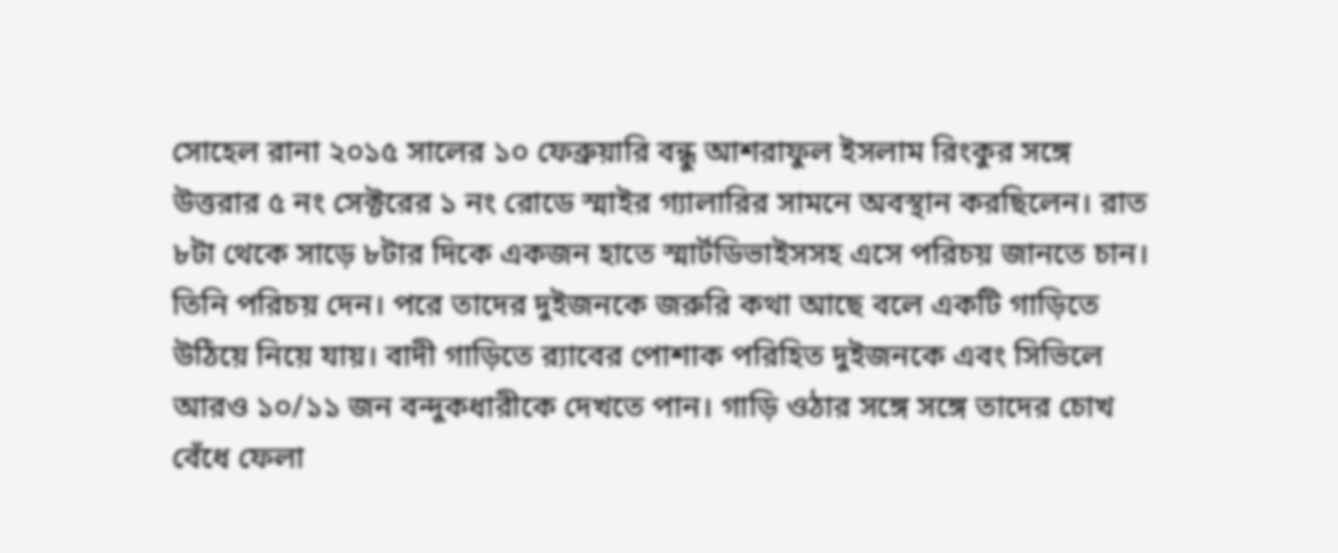সোহেল রানা ২০১৫ সালের ১০ ফেব্রুয়ারি বন্ধু আশরাফুল ইসলাম রিংকুর সঙ্গে উত্তরার ৫ নং সেক্টরের ১ নং রোডে স্মাইর গ্যালারির সামনে অবস্থান করছিলেন। রাত ৮টা থেকে সাড়ে ৮টার দিকে একজন হাতে স্মার্টডিভাইসসহ এসে পরিচয় জানতে চান। তিনি পরিচয় দেন। পরে তাদের দুইজনকে জরুরি কথা আছে বলে একটি গাড়িতে উঠিয়ে নিয়ে যায়। বাদী গাড়িতে র‌্যাবের পোশাক পরিহিত দুইজনকে এবং সিভিলে আরও ১০/১১ জন বন্দুকধারীকে দেখতে পান। গাড়ি ওঠার সঙ্গে সঙ্গে তাদের চোখ বেঁধে ফেলা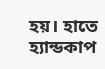হয়। হাতে হ্যান্ডকাপ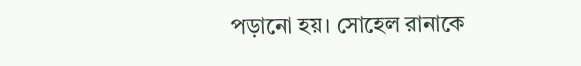পড়ানো হয়। সোহেল রানাকে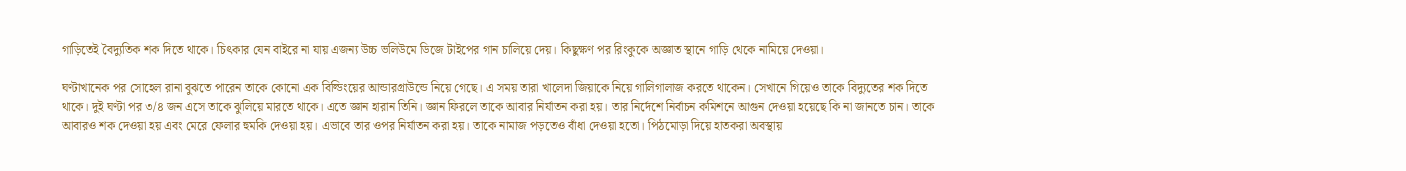গাড়িতেই বৈদ্যুতিক শক দিতে থাকে। চিৎকার যেন বাইরে না যায় এজন্য উচ্চ ভলিউমে ডিজে টাইপের গান চালিয়ে দেয়। কিছুক্ষণ পর রিংকুকে অজ্ঞাত স্থানে গাড়ি থেকে নামিয়ে দেওয়া।

ঘণ্টাখানেক পর সোহেল রানা বুঝতে পারেন তাকে কোনো এক বিল্ডিংয়ের আন্ডারগ্রাউন্ডে নিয়ে গেছে। এ সময় তারা খালেদা জিয়াকে নিয়ে গালিগালাজ করতে থাকেন। সেখানে গিয়েও তাকে বিদ্যুতের শক দিতে থাকে। দুই ঘণ্টা পর ৩/৪ জন এসে তাকে ঝুলিয়ে মারতে থাকে। এতে জ্ঞান হারান তিনি। জ্ঞান ফিরলে তাকে আবার নির্যাতন করা হয়। তার নির্দেশে নির্বাচন কমিশনে আগুন দেওয়া হয়েছে কি না জানতে চান। তাকে আবারও শক দেওয়া হয় এবং মেরে ফেলার হুমকি দেওয়া হয়। এভাবে তার ওপর নির্যাতন করা হয়। তাকে নামাজ পড়তেও বাঁধা দেওয়া হতো। পিঠমোড়া দিয়ে হাতকরা অবস্থায়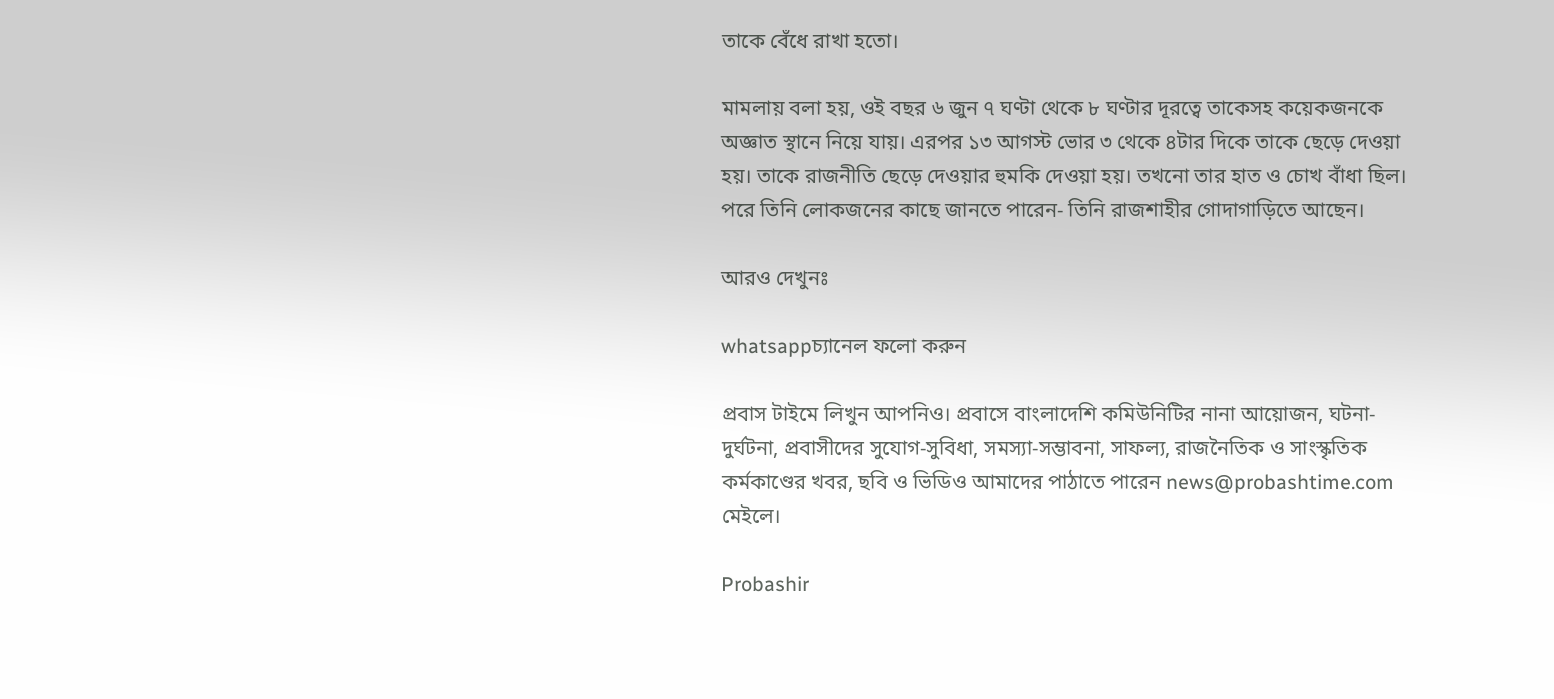তাকে বেঁধে রাখা হতো।

মামলায় বলা হয়, ওই বছর ৬ জুন ৭ ঘণ্টা থেকে ৮ ঘণ্টার দূরত্বে তাকেসহ কয়েকজনকে অজ্ঞাত স্থানে নিয়ে যায়। এরপর ১৩ আগস্ট ভোর ৩ থেকে ৪টার দিকে তাকে ছেড়ে দেওয়া হয়। তাকে রাজনীতি ছেড়ে দেওয়ার হুমকি দেওয়া হয়। তখনো তার হাত ও চোখ বাঁধা ছিল। পরে তিনি লোকজনের কাছে জানতে পারেন- তিনি রাজশাহীর গোদাগাড়িতে আছেন।

আরও দেখুনঃ

whatsappচ্যানেল ফলো করুন

প্রবাস টাইমে লিখুন আপনিও। প্রবাসে বাংলাদেশি কমিউনিটির নানা আয়োজন, ঘটনা-দুর্ঘটনা, প্রবাসীদের সুযোগ-সুবিধা, সমস্যা-সম্ভাবনা, সাফল্য, রাজনৈতিক ও সাংস্কৃতিক কর্মকাণ্ডের খবর, ছবি ও ভিডিও আমাদের পাঠাতে পারেন news@probashtime.com মেইলে।

Probashir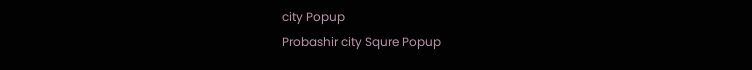city Popup
Probashir city Squre Popup